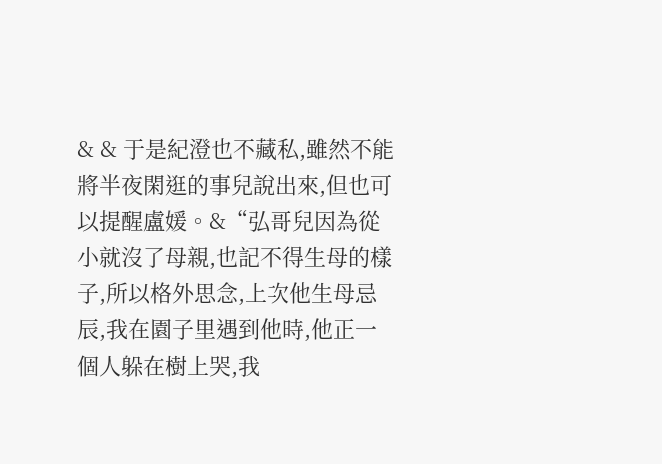& & 于是紀澄也不藏私,雖然不能將半夜閑逛的事兒說出來,但也可以提醒盧媛。&“弘哥兒因為從小就沒了母親,也記不得生母的樣子,所以格外思念,上次他生母忌辰,我在園子里遇到他時,他正一個人躲在樹上哭,我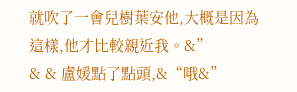就吹了一會兒樹葉安他,大概是因為這樣,他才比較親近我。&”
& & 盧媛點了點頭,&“哦&”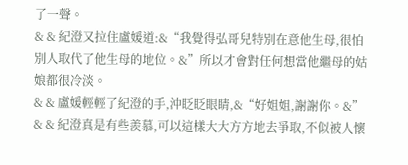了一聲。
& & 紀澄又拉住盧媛道:&“我覺得弘哥兒特別在意他生母,很怕別人取代了他生母的地位。&”所以才會對任何想當他繼母的姑娘都很冷淡。
& & 盧媛輕輕了紀澄的手,沖眨眨眼睛,&“好姐姐,謝謝你。&”
& & 紀澄真是有些羨慕,可以這樣大大方方地去爭取,不似被人懷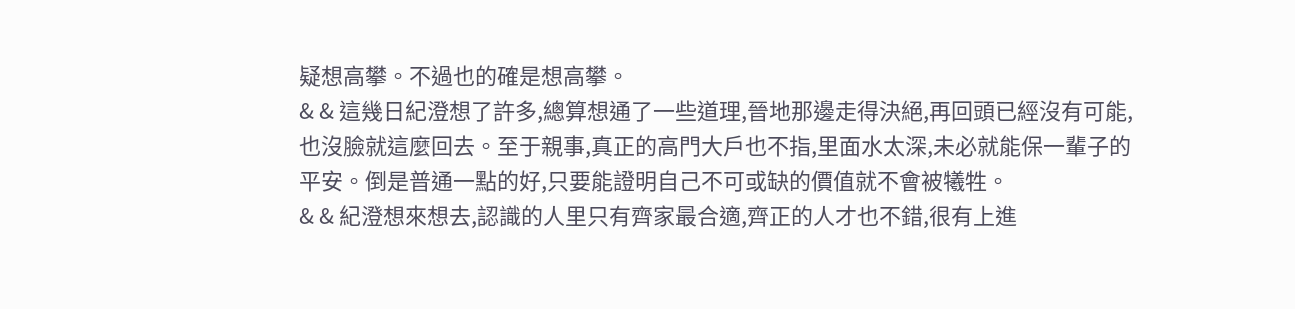疑想高攀。不過也的確是想高攀。
& & 這幾日紀澄想了許多,總算想通了一些道理,晉地那邊走得決絕,再回頭已經沒有可能,也沒臉就這麼回去。至于親事,真正的高門大戶也不指,里面水太深,未必就能保一輩子的平安。倒是普通一點的好,只要能證明自己不可或缺的價值就不會被犧牲。
& & 紀澄想來想去,認識的人里只有齊家最合適,齊正的人才也不錯,很有上進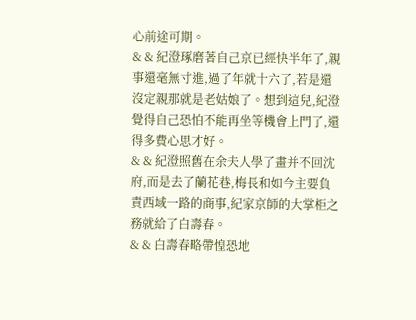心前途可期。
& & 紀澄琢磨著自己京已經快半年了,親事還毫無寸進,過了年就十六了,若是還沒定親那就是老姑娘了。想到這兒,紀澄覺得自己恐怕不能再坐等機會上門了,還得多費心思才好。
& & 紀澄照舊在余夫人學了畫并不回沈府,而是去了蘭花巷,梅長和如今主要負責西域一路的商事,紀家京師的大掌柜之務就給了白壽春。
& & 白壽春略帶惶恐地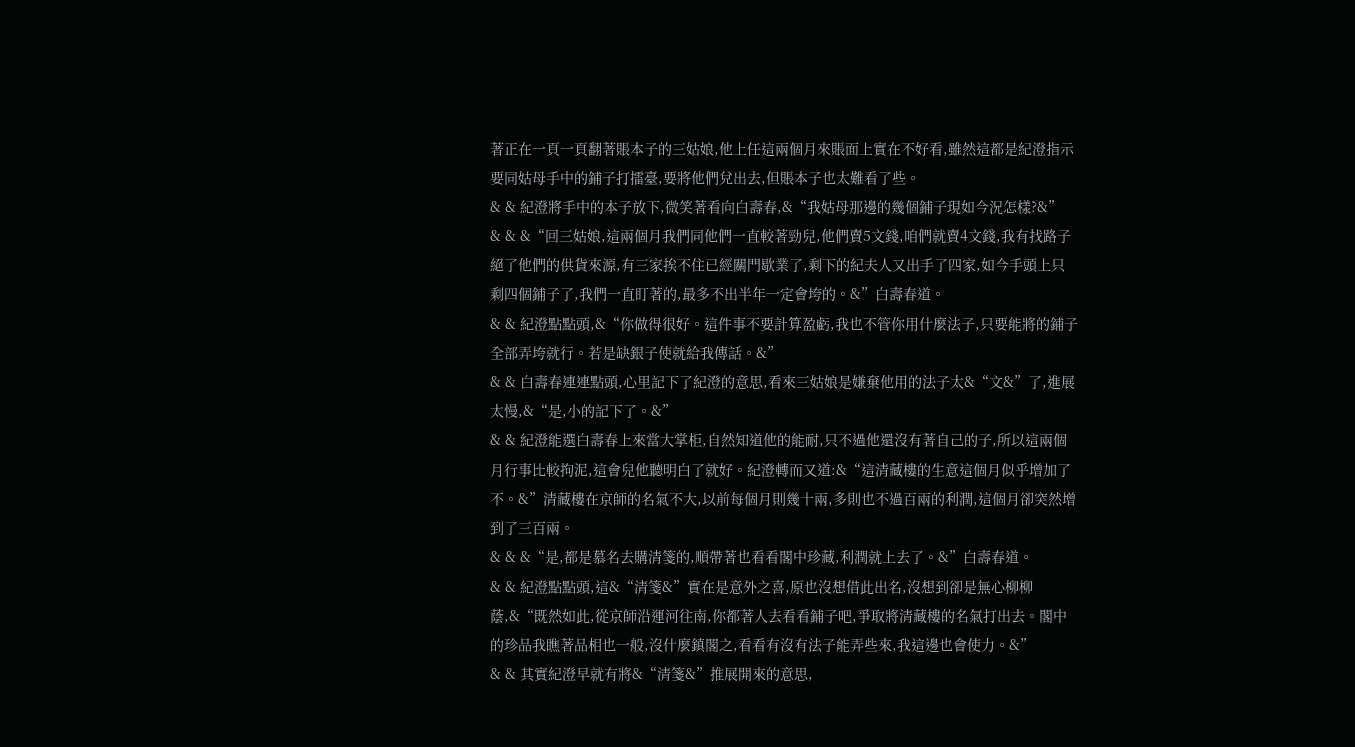著正在一頁一頁翻著賬本子的三姑娘,他上任這兩個月來賬面上實在不好看,雖然這都是紀澄指示要同姑母手中的鋪子打擂臺,要將他們兌出去,但賬本子也太難看了些。
& & 紀澄將手中的本子放下,微笑著看向白壽春,&“我姑母那邊的幾個鋪子現如今況怎樣?&”
& & &“回三姑娘,這兩個月我們同他們一直較著勁兒,他們賣5文錢,咱們就賣4文錢,我有找路子絕了他們的供貨來源,有三家挨不住已經關門歇業了,剩下的紀夫人又出手了四家,如今手頭上只剩四個鋪子了,我們一直盯著的,最多不出半年一定會垮的。&”白壽春道。
& & 紀澄點點頭,&“你做得很好。這件事不要計算盈虧,我也不管你用什麼法子,只要能將的鋪子全部弄垮就行。若是缺銀子使就給我傳話。&”
& & 白壽春連連點頭,心里記下了紀澄的意思,看來三姑娘是嫌棄他用的法子太&“文&”了,進展太慢,&“是,小的記下了。&”
& & 紀澄能選白壽春上來當大掌柜,自然知道他的能耐,只不過他還沒有著自己的子,所以這兩個月行事比較拘泥,這會兒他聽明白了就好。紀澄轉而又道:&“這清藏樓的生意這個月似乎增加了不。&”清藏樓在京師的名氣不大,以前每個月則幾十兩,多則也不過百兩的利潤,這個月卻突然增到了三百兩。
& & &“是,都是慕名去購清箋的,順帶著也看看閣中珍藏,利潤就上去了。&”白壽春道。
& & 紀澄點點頭,這&“清箋&”實在是意外之喜,原也沒想借此出名,沒想到卻是無心柳柳蔭,&“既然如此,從京師沿運河往南,你都著人去看看鋪子吧,爭取將清藏樓的名氣打出去。閣中的珍品我瞧著品相也一般,沒什麼鎮閣之,看看有沒有法子能弄些來,我這邊也會使力。&”
& & 其實紀澄早就有將&“清箋&”推展開來的意思,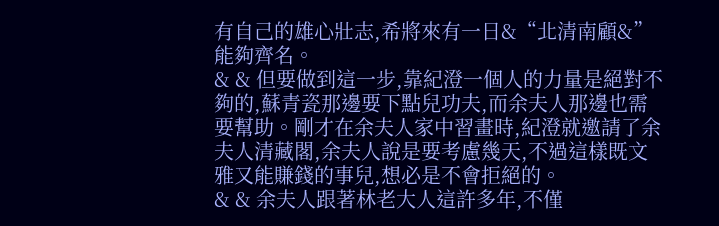有自己的雄心壯志,希將來有一日&“北清南顧&”能夠齊名。
& & 但要做到這一步,靠紀澄一個人的力量是絕對不夠的,蘇青瓷那邊要下點兒功夫,而余夫人那邊也需要幫助。剛才在余夫人家中習畫時,紀澄就邀請了余夫人清藏閣,余夫人說是要考慮幾天,不過這樣既文雅又能賺錢的事兒,想必是不會拒絕的。
& & 余夫人跟著林老大人這許多年,不僅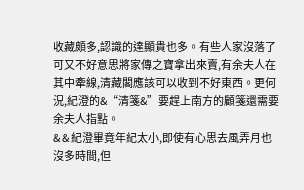收藏頗多,認識的達顯貴也多。有些人家沒落了可又不好意思將家傳之寶拿出來賣,有余夫人在其中牽線,清藏閣應該可以收到不好東西。更何況,紀澄的&“清箋&”要趕上南方的顧箋還需要余夫人指點。
& & 紀澄畢竟年紀太小,即使有心思去風弄月也沒多時間,但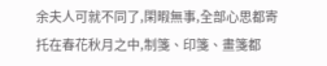余夫人可就不同了,閑暇無事,全部心思都寄托在春花秋月之中,制箋、印箋、畫箋都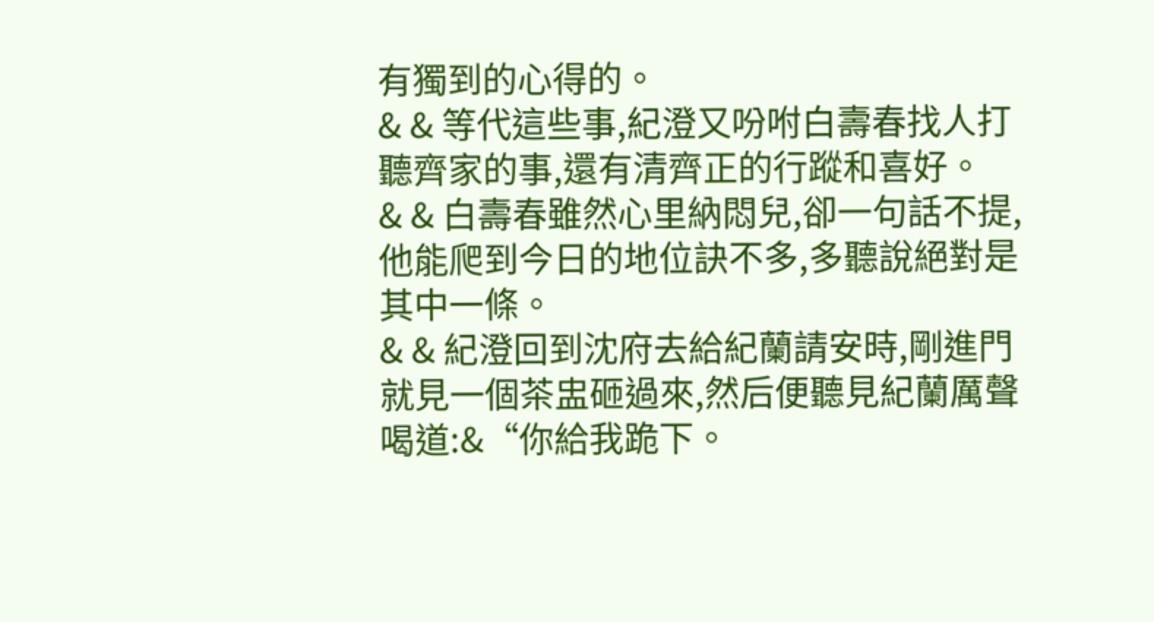有獨到的心得的。
& & 等代這些事,紀澄又吩咐白壽春找人打聽齊家的事,還有清齊正的行蹤和喜好。
& & 白壽春雖然心里納悶兒,卻一句話不提,他能爬到今日的地位訣不多,多聽說絕對是其中一條。
& & 紀澄回到沈府去給紀蘭請安時,剛進門就見一個茶盅砸過來,然后便聽見紀蘭厲聲喝道:&“你給我跪下。